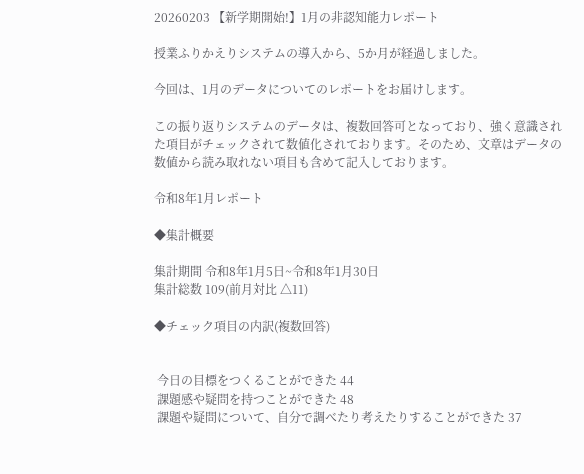20260203 【新学期開始!】1月の非認知能力レポート

授業ふりかえりシステムの導入から、5か月が経過しました。

今回は、1月のデータについてのレポートをお届けします。

この振り返りシステムのデータは、複数回答可となっており、強く意識された項目がチェックされて数値化されております。そのため、文章はデータの数値から読み取れない項目も含めて記入しております。

令和8年1月レポート

◆集計概要

集計期間 令和8年1月5日~令和8年1月30日
集計総数 109(前月対比 △11)

◆チェック項目の内訳(複数回答)


 今日の目標をつくることができた 44
 課題感や疑問を持つことができた 48
 課題や疑問について、自分で調べたり考えたりすることができた 37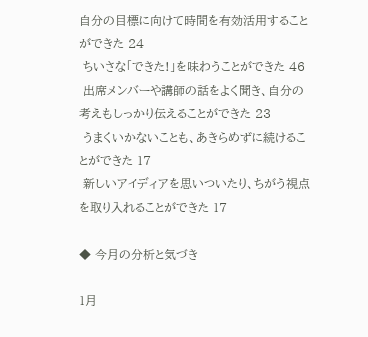自分の目標に向けて時間を有効活用することができた 24
 ちいさな「できた!」を味わうことができた 46
 出席メンバーや講師の話をよく聞き、自分の考えもしっかり伝えることができた 23
 うまくいかないことも、あきらめずに続けることができた 17
 新しいアイディアを思いついたり、ちがう視点を取り入れることができた 17

◆ 今月の分析と気づき

1月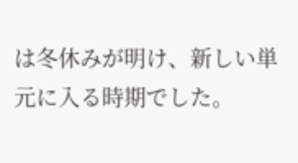は冬休みが明け、新しい単元に入る時期でした。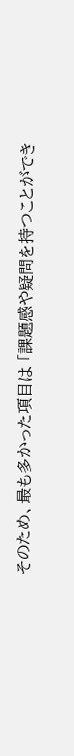そのため、最も多かった項目は 「課題感や疑問を持つことができ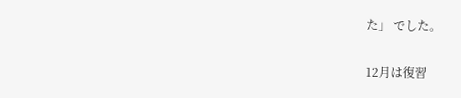た」 でした。

12月は復習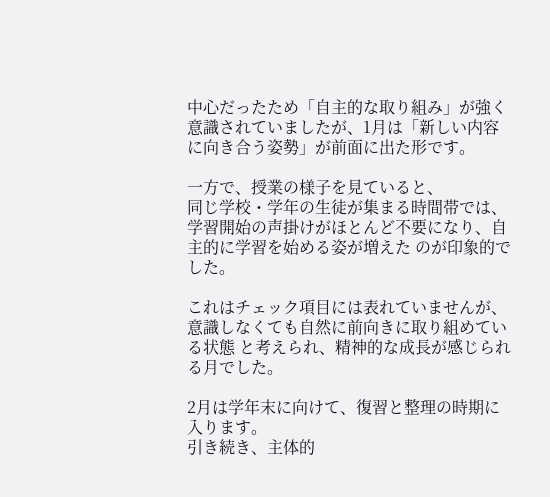中心だったため「自主的な取り組み」が強く意識されていましたが、1月は「新しい内容に向き合う姿勢」が前面に出た形です。

一方で、授業の様子を見ていると、
同じ学校・学年の生徒が集まる時間帯では、学習開始の声掛けがほとんど不要になり、自主的に学習を始める姿が増えた のが印象的でした。

これはチェック項目には表れていませんが、
意識しなくても自然に前向きに取り組めている状態 と考えられ、精神的な成長が感じられる月でした。

2月は学年末に向けて、復習と整理の時期に入ります。
引き続き、主体的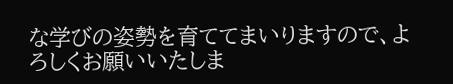な学びの姿勢を育ててまいりますので、よろしくお願いいたしま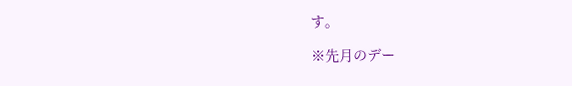す。

※先月のデー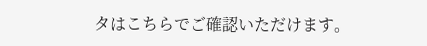タはこちらでご確認いただけます。